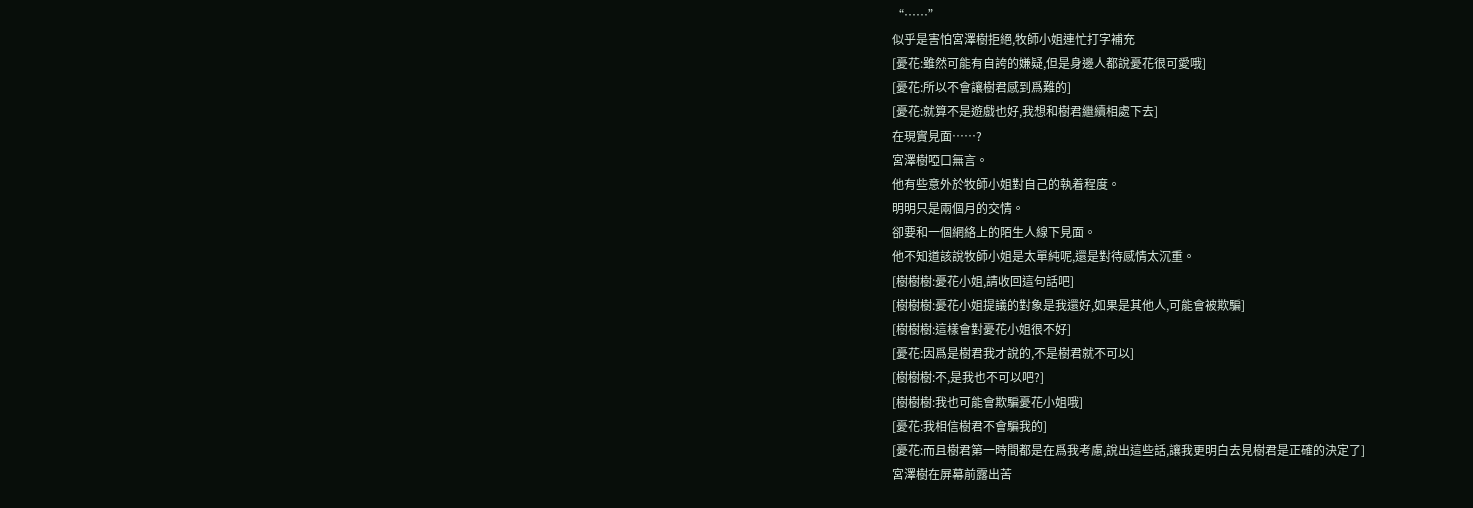“……”
似乎是害怕宮澤樹拒絕,牧師小姐連忙打字補充
[憂花:雖然可能有自誇的嫌疑,但是身邊人都說憂花很可愛哦]
[憂花:所以不會讓樹君感到爲難的]
[憂花:就算不是遊戲也好,我想和樹君繼續相處下去]
在現實見面……?
宮澤樹啞口無言。
他有些意外於牧師小姐對自己的執着程度。
明明只是兩個月的交情。
卻要和一個網絡上的陌生人線下見面。
他不知道該說牧師小姐是太單純呢,還是對待感情太沉重。
[樹樹樹:憂花小姐,請收回這句話吧]
[樹樹樹:憂花小姐提議的對象是我還好,如果是其他人,可能會被欺騙]
[樹樹樹:這樣會對憂花小姐很不好]
[憂花:因爲是樹君我才說的,不是樹君就不可以]
[樹樹樹:不,是我也不可以吧?]
[樹樹樹:我也可能會欺騙憂花小姐哦]
[憂花:我相信樹君不會騙我的]
[憂花:而且樹君第一時間都是在爲我考慮,說出這些話,讓我更明白去見樹君是正確的決定了]
宮澤樹在屏幕前露出苦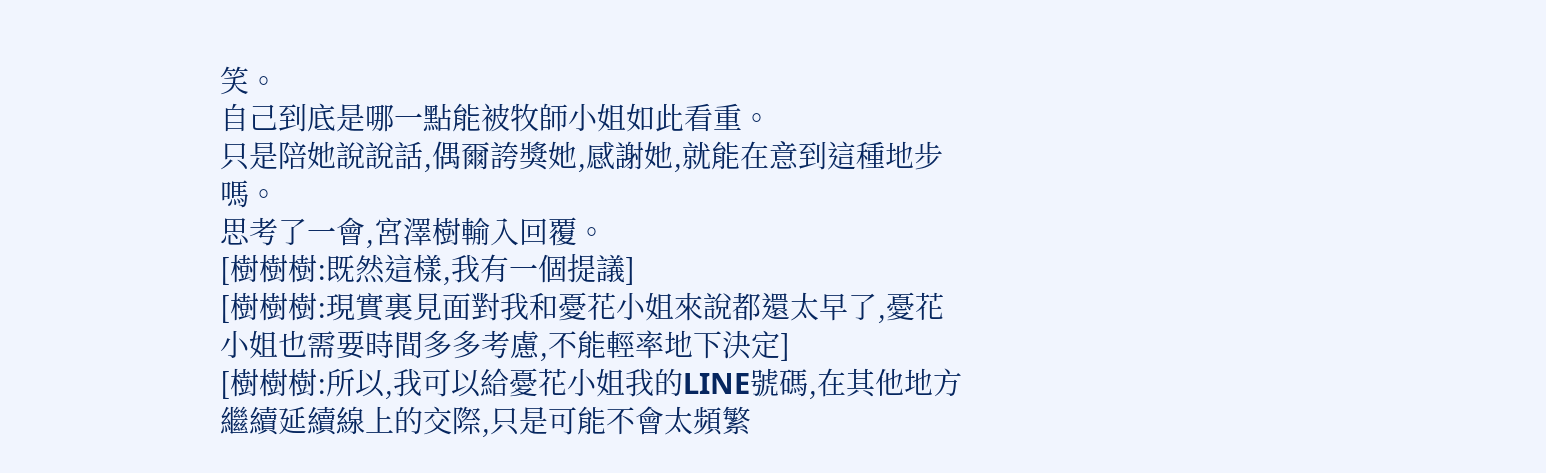笑。
自己到底是哪一點能被牧師小姐如此看重。
只是陪她說說話,偶爾誇獎她,感謝她,就能在意到這種地步嗎。
思考了一會,宮澤樹輸入回覆。
[樹樹樹:既然這樣,我有一個提議]
[樹樹樹:現實裏見面對我和憂花小姐來說都還太早了,憂花小姐也需要時間多多考慮,不能輕率地下決定]
[樹樹樹:所以,我可以給憂花小姐我的LINE號碼,在其他地方繼續延續線上的交際,只是可能不會太頻繁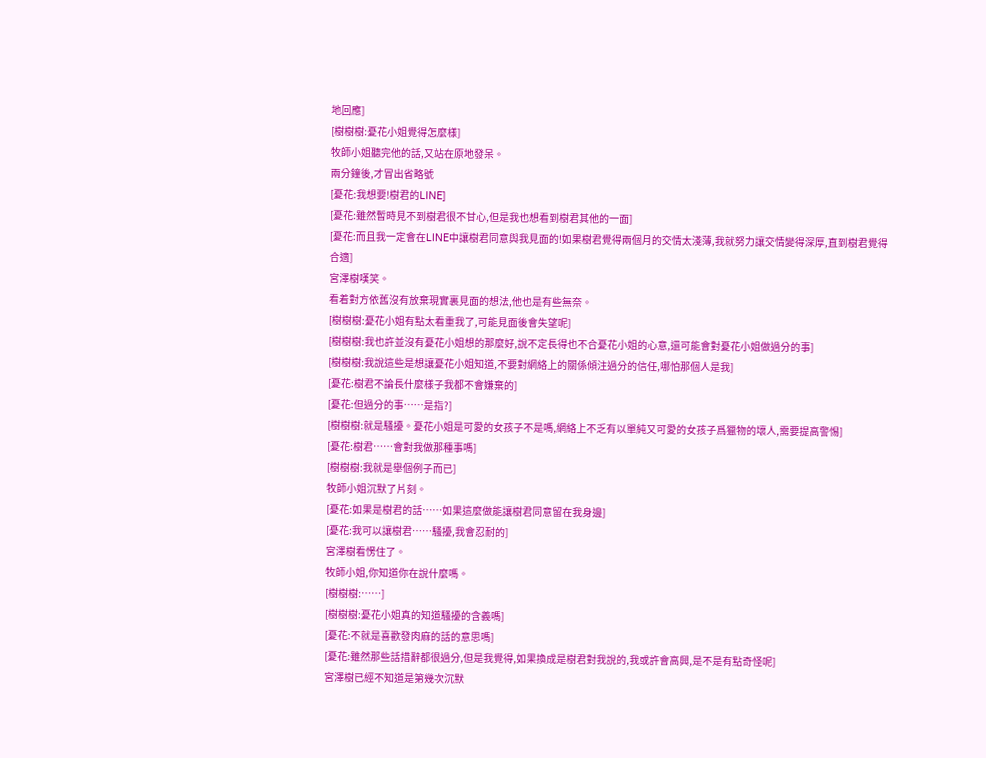地回應]
[樹樹樹:憂花小姐覺得怎麼樣]
牧師小姐聽完他的話,又站在原地發呆。
兩分鐘後,才冒出省略號
[憂花:我想要!樹君的LINE]
[憂花:雖然暫時見不到樹君很不甘心,但是我也想看到樹君其他的一面]
[憂花:而且我一定會在LINE中讓樹君同意與我見面的!如果樹君覺得兩個月的交情太淺薄,我就努力讓交情變得深厚,直到樹君覺得合適]
宮澤樹嘆笑。
看着對方依舊沒有放棄現實裏見面的想法,他也是有些無奈。
[樹樹樹:憂花小姐有點太看重我了,可能見面後會失望呢]
[樹樹樹:我也許並沒有憂花小姐想的那麼好,說不定長得也不合憂花小姐的心意,還可能會對憂花小姐做過分的事]
[樹樹樹:我說這些是想讓憂花小姐知道,不要對網絡上的關係傾注過分的信任,哪怕那個人是我]
[憂花:樹君不論長什麼樣子我都不會嫌棄的]
[憂花:但過分的事……是指?]
[樹樹樹:就是騷擾。憂花小姐是可愛的女孩子不是嗎,網絡上不乏有以單純又可愛的女孩子爲獵物的壞人,需要提高警惕]
[憂花:樹君……會對我做那種事嗎]
[樹樹樹:我就是舉個例子而已]
牧師小姐沉默了片刻。
[憂花:如果是樹君的話……如果這麼做能讓樹君同意留在我身邊]
[憂花:我可以讓樹君……騷擾,我會忍耐的]
宮澤樹看愣住了。
牧師小姐,你知道你在說什麼嗎。
[樹樹樹:……]
[樹樹樹:憂花小姐真的知道騷擾的含義嗎]
[憂花:不就是喜歡發肉麻的話的意思嗎]
[憂花:雖然那些話措辭都很過分,但是我覺得,如果換成是樹君對我說的,我或許會高興,是不是有點奇怪呢]
宮澤樹已經不知道是第幾次沉默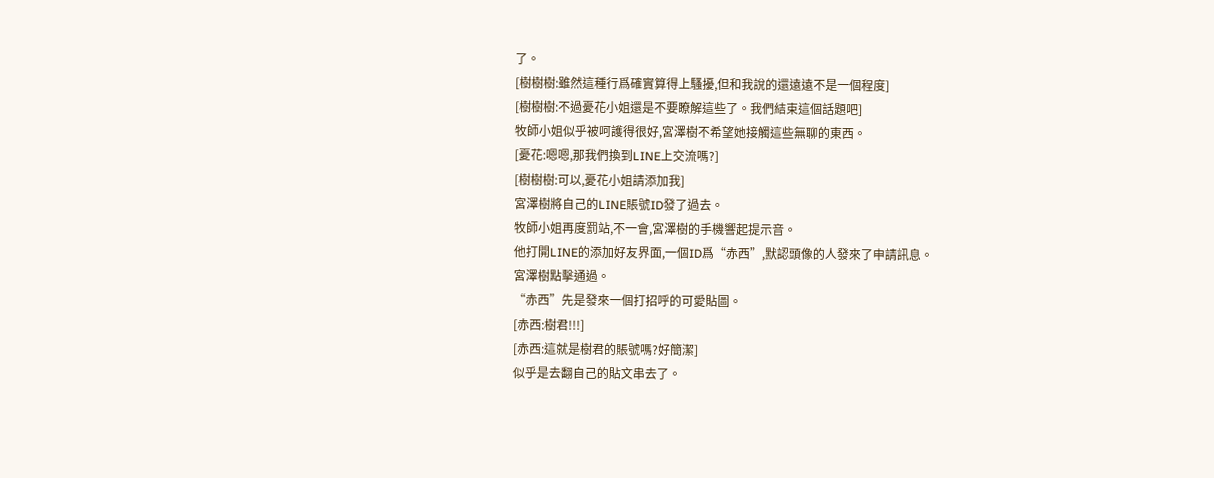了。
[樹樹樹:雖然這種行爲確實算得上騷擾,但和我說的還遠遠不是一個程度]
[樹樹樹:不過憂花小姐還是不要瞭解這些了。我們結束這個話題吧]
牧師小姐似乎被呵護得很好,宮澤樹不希望她接觸這些無聊的東西。
[憂花:嗯嗯,那我們換到LINE上交流嗎?]
[樹樹樹:可以,憂花小姐請添加我]
宮澤樹將自己的LINE賬號ID發了過去。
牧師小姐再度罰站,不一會,宮澤樹的手機響起提示音。
他打開LINE的添加好友界面,一個ID爲“赤西”,默認頭像的人發來了申請訊息。
宮澤樹點擊通過。
“赤西”先是發來一個打招呼的可愛貼圖。
[赤西:樹君!!!]
[赤西:這就是樹君的賬號嗎?好簡潔]
似乎是去翻自己的貼文串去了。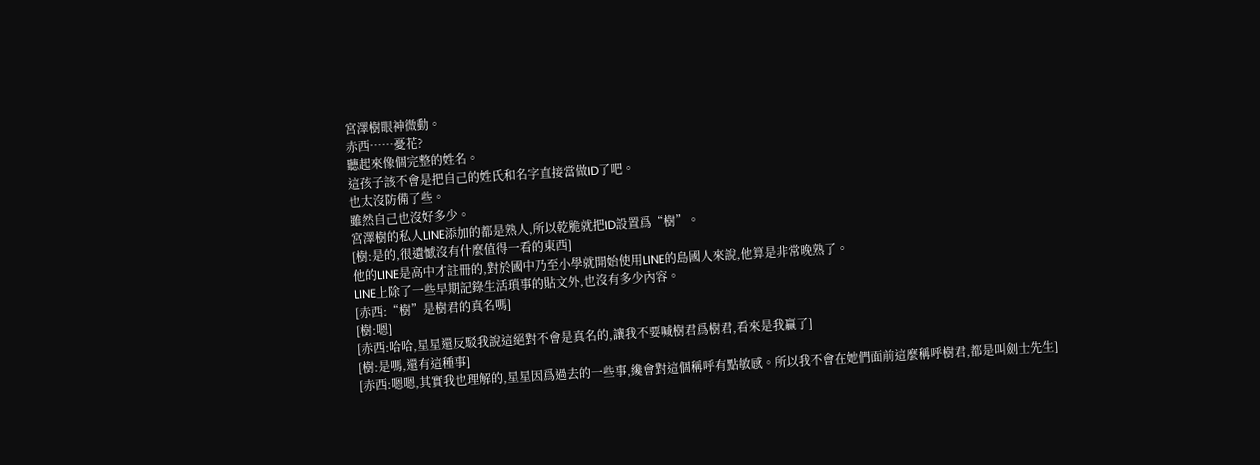宮澤樹眼神微動。
赤西……憂花?
聽起來像個完整的姓名。
這孩子該不會是把自己的姓氏和名字直接當做ID了吧。
也太沒防備了些。
雖然自己也沒好多少。
宮澤樹的私人LINE添加的都是熟人,所以乾脆就把ID設置爲“樹”。
[樹:是的,很遺憾沒有什麼值得一看的東西]
他的LINE是高中才註冊的,對於國中乃至小學就開始使用LINE的島國人來說,他算是非常晚熟了。
LINE上除了一些早期記錄生活瑣事的貼文外,也沒有多少內容。
[赤西:“樹”是樹君的真名嗎]
[樹:嗯]
[赤西:哈哈,星星還反駁我說這絕對不會是真名的,讓我不要喊樹君爲樹君,看來是我贏了]
[樹:是嗎,還有這種事]
[赤西:嗯嗯,其實我也理解的,星星因爲過去的一些事,纔會對這個稱呼有點敏感。所以我不會在她們面前這麼稱呼樹君,都是叫劍士先生]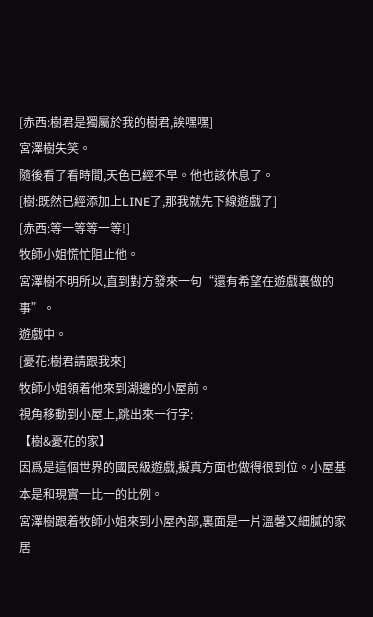[赤西:樹君是獨屬於我的樹君,誒嘿嘿]
宮澤樹失笑。
隨後看了看時間,天色已經不早。他也該休息了。
[樹:既然已經添加上LINE了,那我就先下線遊戲了]
[赤西:等一等等一等!]
牧師小姐慌忙阻止他。
宮澤樹不明所以,直到對方發來一句“還有希望在遊戲裏做的事”。
遊戲中。
[憂花:樹君請跟我來]
牧師小姐領着他來到湖邊的小屋前。
視角移動到小屋上,跳出來一行字:
【樹&憂花的家】
因爲是這個世界的國民級遊戲,擬真方面也做得很到位。小屋基本是和現實一比一的比例。
宮澤樹跟着牧師小姐來到小屋內部,裏面是一片溫馨又細膩的家居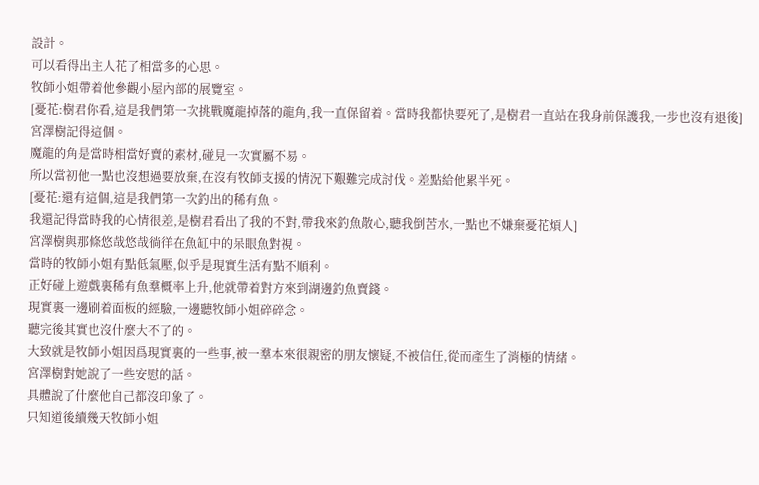設計。
可以看得出主人花了相當多的心思。
牧師小姐帶着他參觀小屋內部的展覽室。
[憂花:樹君你看,這是我們第一次挑戰魔龍掉落的龍角,我一直保留着。當時我都快要死了,是樹君一直站在我身前保護我,一步也沒有退後]
宮澤樹記得這個。
魔龍的角是當時相當好賣的素材,碰見一次實屬不易。
所以當初他一點也沒想過要放棄,在沒有牧師支援的情況下艱難完成討伐。差點給他累半死。
[憂花:還有這個,這是我們第一次釣出的稀有魚。
我還記得當時我的心情很差,是樹君看出了我的不對,帶我來釣魚散心,聽我倒苦水,一點也不嫌棄憂花煩人]
宮澤樹與那條悠哉悠哉徜徉在魚缸中的呆眼魚對視。
當時的牧師小姐有點低氣壓,似乎是現實生活有點不順利。
正好碰上遊戲裏稀有魚羣概率上升,他就帶着對方來到湖邊釣魚賣錢。
現實裏一邊刷着面板的經驗,一邊聽牧師小姐碎碎念。
聽完後其實也沒什麼大不了的。
大致就是牧師小姐因爲現實裏的一些事,被一羣本來很親密的朋友懷疑,不被信任,從而產生了消極的情緒。
宮澤樹對她說了一些安慰的話。
具體說了什麼他自己都沒印象了。
只知道後續幾天牧師小姐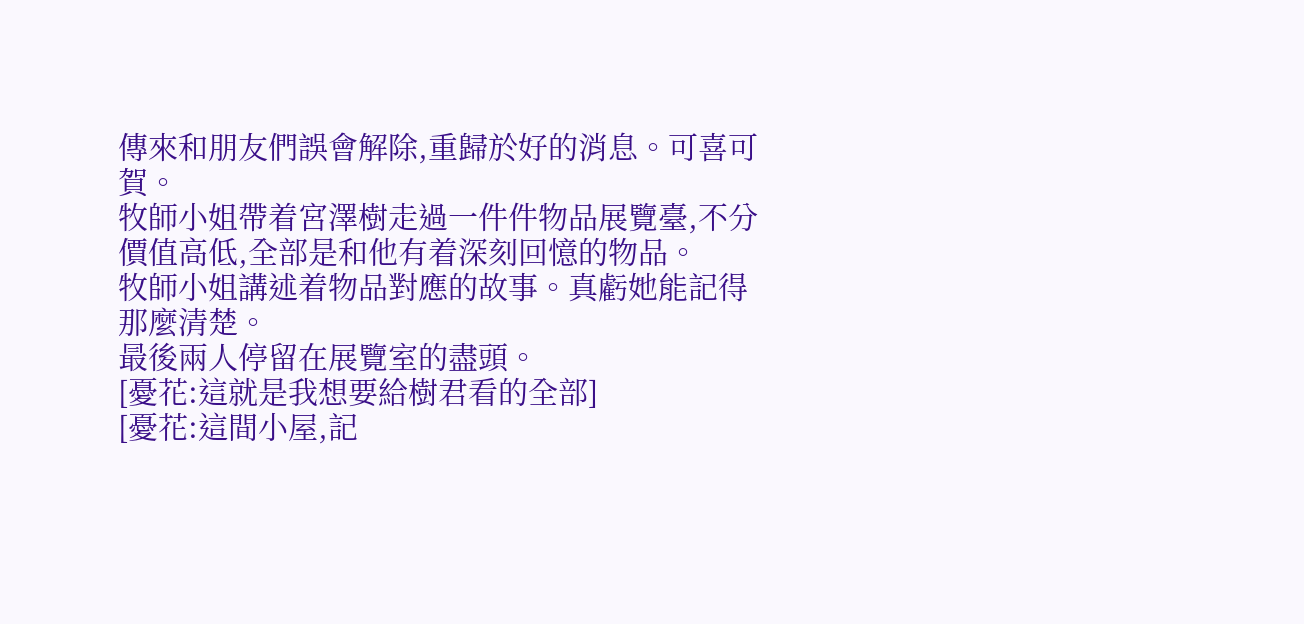傳來和朋友們誤會解除,重歸於好的消息。可喜可賀。
牧師小姐帶着宮澤樹走過一件件物品展覽臺,不分價值高低,全部是和他有着深刻回憶的物品。
牧師小姐講述着物品對應的故事。真虧她能記得那麼清楚。
最後兩人停留在展覽室的盡頭。
[憂花:這就是我想要給樹君看的全部]
[憂花:這間小屋,記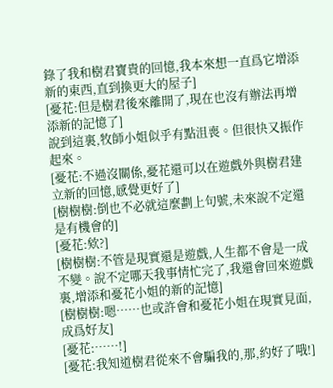錄了我和樹君寶貴的回憶,我本來想一直爲它增添新的東西,直到換更大的屋子]
[憂花:但是樹君後來離開了,現在也沒有辦法再增添新的記憶了]
說到這裏,牧師小姐似乎有點沮喪。但很快又振作起來。
[憂花:不過沒關係,憂花還可以在遊戲外與樹君建立新的回憶,感覺更好了]
[樹樹樹:倒也不必就這麼劃上句號,未來說不定還是有機會的]
[憂花:欸?]
[樹樹樹:不管是現實還是遊戲,人生都不會是一成不變。說不定哪天我事情忙完了,我還會回來遊戲裏,增添和憂花小姐的新的記憶]
[樹樹樹:嗯……也或許會和憂花小姐在現實見面,成爲好友]
[憂花:……!]
[憂花:我知道樹君從來不會騙我的,那,約好了哦!]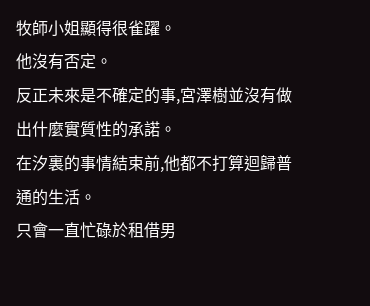牧師小姐顯得很雀躍。
他沒有否定。
反正未來是不確定的事,宮澤樹並沒有做出什麼實質性的承諾。
在汐裏的事情結束前,他都不打算迴歸普通的生活。
只會一直忙碌於租借男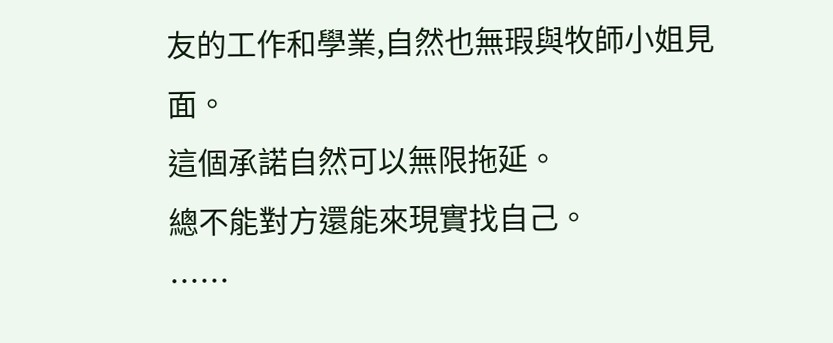友的工作和學業,自然也無瑕與牧師小姐見面。
這個承諾自然可以無限拖延。
總不能對方還能來現實找自己。
……